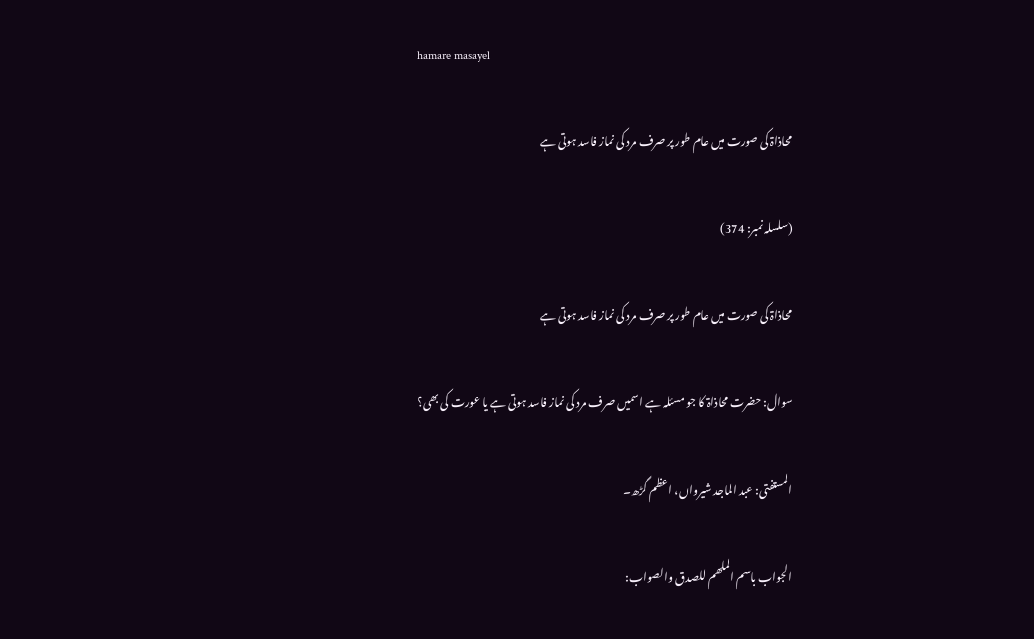hamare masayel

محاذاۃ کی صورت میں عام طور پر صرف مرد کی نماز فاسد ہوتی ہے

(سلسلہ نمبر: 374)

محاذاۃ کی صورت میں عام طور پر صرف مرد کی نماز فاسد ہوتی ہے

سوال: حضرت محاذاۃ کا جو مسئلہ ہے اسمیں صرف مرد کی نماز فاسد ہوتی ہے یا عورت کی بھی؟

المستفتی: عبد الماجد شیرواں، اعظم گڑھ۔

الجواب باسم الملھم للصدق والصواب: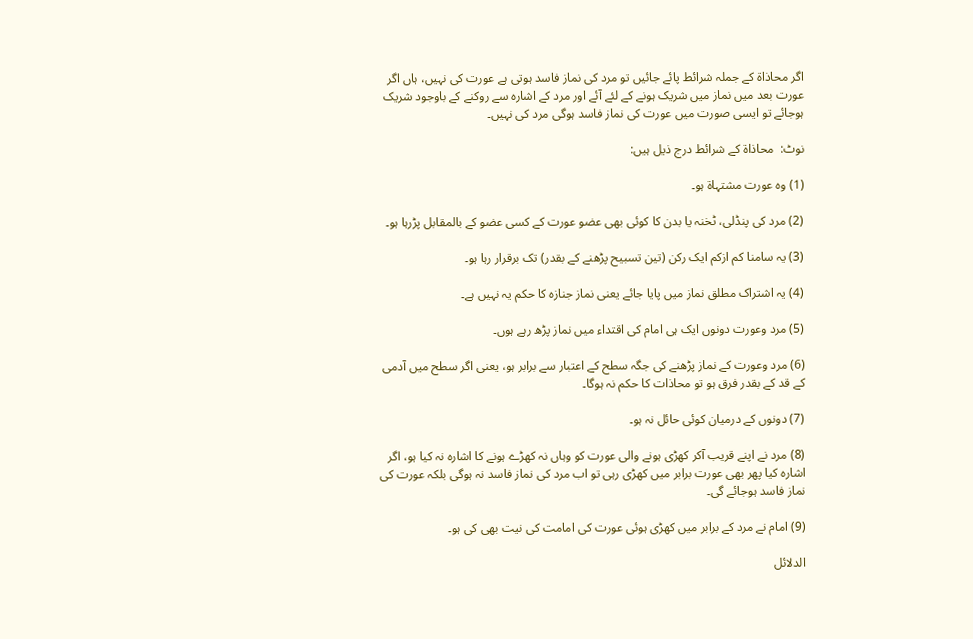اگر محاذاۃ کے جملہ شرائط پائے جائیں تو مرد کی نماز فاسد ہوتی ہے عورت کی نہیں، ہاں اگر عورت بعد میں نماز میں شریک ہونے کے لئے آئے اور مرد کے اشارہ سے روکنے کے باوجود شریک ہوجائے تو ایسی صورت میں عورت کی نماز فاسد ہوگی مرد کی نہیں۔

نوٹ:  محاذاۃ كے شرائط درج ذیل ہیں:

(1) وہ عورت مشتہاة ہو۔

(2) مرد کی پنڈلی، ٹخنہ یا بدن کا کوئی بھی عضو عورت کے کسی عضو کے بالمقابل پڑرہا ہو۔

(3) یہ سامنا کم ازکم ایک رکن (تین تسبیح پڑھنے کے بقدر) تک برقرار رہا ہو۔

(4) یہ اشتراک مطلق نماز میں پایا جائے یعنی نماز جنازہ کا حکم یہ نہیں ہے۔

(5) مرد وعورت دونوں ایک ہی امام کی اقتداء میں نماز پڑھ رہے ہوں۔

(6) مرد وعورت کے نماز پڑھنے کی جگہ سطح کے اعتبار سے برابر ہو، یعنی اگر سطح میں آدمی کے قد کے بقدر فرق ہو تو محاذات کا حکم نہ ہوگا۔

(7) دونوں کے درمیان کوئی حائل نہ ہو۔

(8) مرد نے اپنے قریب آکر کھڑی ہونے والی عورت کو وہاں نہ کھڑے ہونے کا اشارہ نہ کیا ہو، اگر اشارہ کیا پھر بھی عورت برابر میں کھڑی رہی تو اب مرد کی نماز فاسد نہ ہوگی بلکہ عورت کی نماز فاسد ہوجائے گی۔

(9) امام نے مرد کے برابر میں کھڑی ہوئی عورت کی امامت کی نیت بھی کی ہو۔

الدلائل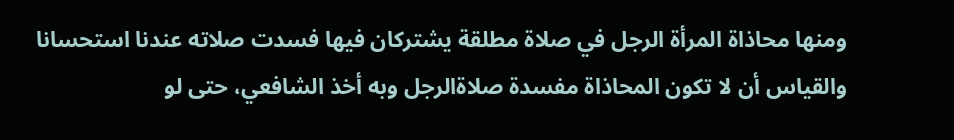ومنها محاذاة المرأة الرجل في صلاة مطلقة يشتركان فيها فسدت صلاته عندنا استحسانا والقياس أن لا تكون المحاذاة مفسدة صلاةالرجل وبه أخذ الشافعي، حتى لو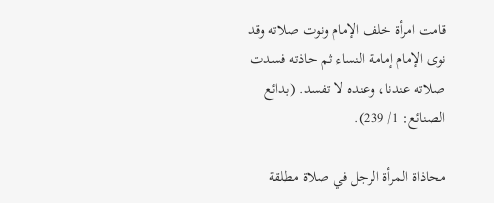قامت امرأة خلف الإمام ونوت صلاته وقد نوى الإمام إمامة النساء ثم حاذته فسدت صلاته عندنا، وعنده لا تفسد. (بدائع الصنائع: 1/ 239).

محاذاة المرأة الرجل في صلاة مطلقة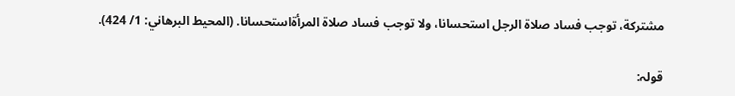مشتركة، توجب فساد صلاة الرجل استحسانا، ولا توجب فساد صلاة المرأةاستحسانا. (المحيط البرهاني: 1/ 424).

قولہ: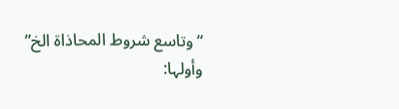“وتاسع شروط المحاذاة الخ” وأولہا: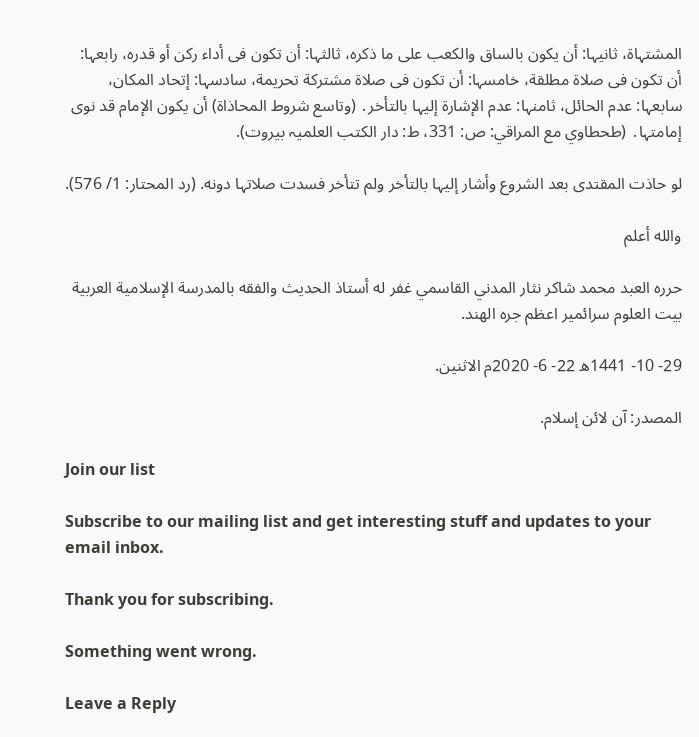المشتہاة، ثانیہا: أن یکون بالساق والکعب علی ما ذکرہ، ثالثہا: أن تکون فی أداء رکن أو قدرہ، رابعہا: أن تکون فی صلاة مطلقة، خامسہا: أن تکون فی صلاة مشترکة تحریمة، سادسہا: إتحاد المکان، سابعہا: عدم الحائل، ثامنہا: عدم الإشارة إلیہا بالتأخر․ (وتاسع شروط المحاذاة) أن یکون الإمام قد نوی إمامتہا․ (طحطاوي مع المراقي: ص: 331، ط: دار الکتب العلمیہ بیروت).

لو حاذت المقتدی بعد الشروع وأشار إلیہا بالتأخر ولم تتأخر فسدت صلاتہا دونه. (رد المحتار: 1/ 576).

والله أعلم

حرره العبد محمد شاکر نثار المدني القاسمي غفر له أستاذ الحديث والفقه بالمدرسة الإسلامية العربية بيت العلوم سرائمير اعظم جره الهند.

29- 10- 1441ھ 22- 6- 2020م الاثنین.

المصدر: آن لائن إسلام.

Join our list

Subscribe to our mailing list and get interesting stuff and updates to your email inbox.

Thank you for subscribing.

Something went wrong.

Leave a Reply